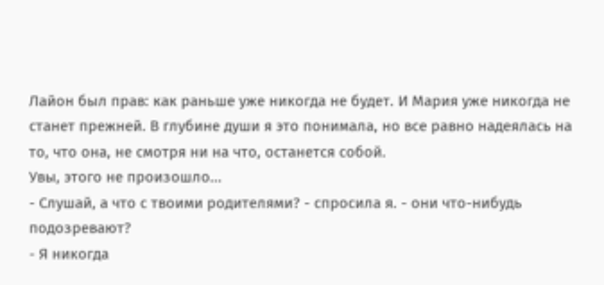Лайон был прав: как раньше уже никогда не будет. И Мария уже никогда не станет прежней. В глубине души я это понимала, но все равно надеялась на то, что она, не смотря ни на что, останется собой.
Увы, этого не произошло...
- Слушай, а что с твоими родителями? - спросила я. - они что-нибудь подозревают?
- Я никогда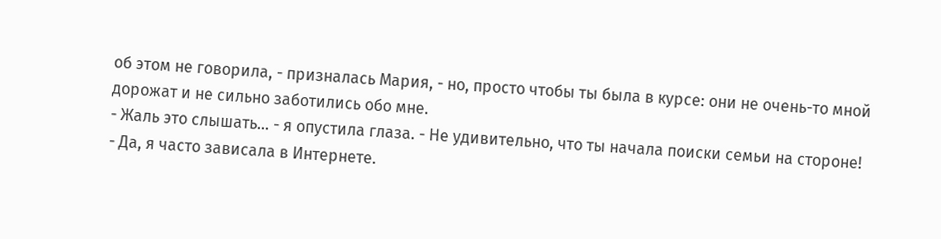об этом не говорила, - призналась Мария, - но, просто чтобы ты была в курсе: они не очень-то мной дорожат и не сильно заботились обо мне.
- Жаль это слышать... - я опустила глаза. - Не удивительно, что ты начала поиски семьи на стороне!
- Да, я часто зависала в Интернете.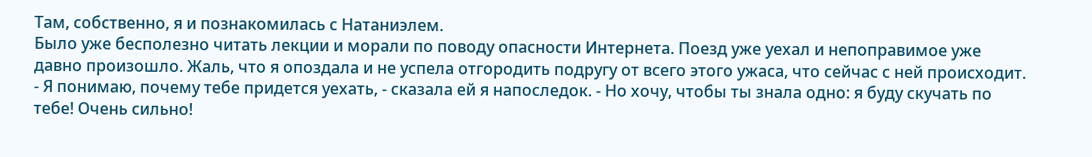Там, собственно, я и познакомилась с Натаниэлем.
Было уже бесполезно читать лекции и морали по поводу опасности Интернета. Поезд уже уехал и непоправимое уже давно произошло. Жаль, что я опоздала и не успела отгородить подругу от всего этого ужаса, что сейчас с ней происходит.
- Я понимаю, почему тебе придется уехать, - сказала ей я напоследок. - Но хочу, чтобы ты знала одно: я буду скучать по тебе! Очень сильно!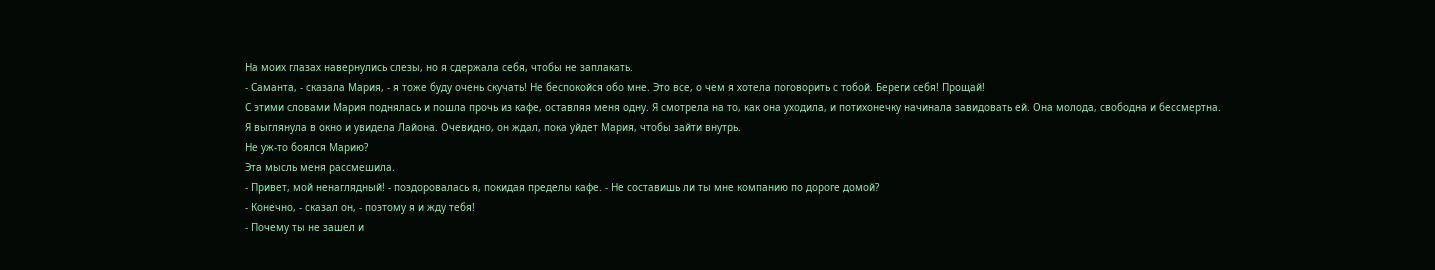На моих глазах навернулись слезы, но я сдержала себя, чтобы не заплакать.
- Саманта, - сказала Мария, - я тоже буду очень скучать! Не беспокойся обо мне. Это все, о чем я хотела поговорить с тобой. Береги себя! Прощай!
С этими словами Мария поднялась и пошла прочь из кафе, оставляя меня одну. Я смотрела на то, как она уходила, и потихонечку начинала завидовать ей. Она молода, свободна и бессмертна.
Я выглянула в окно и увидела Лайона. Очевидно, он ждал, пока уйдет Мария, чтобы зайти внутрь.
Не уж-то боялся Марию?
Эта мысль меня рассмешила.
- Привет, мой ненаглядный! - поздоровалась я, покидая пределы кафе. - Не составишь ли ты мне компанию по дороге домой?
- Конечно, - сказал он, - поэтому я и жду тебя!
- Почему ты не зашел и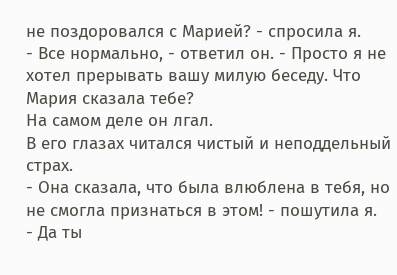не поздоровался с Марией? - спросила я.
- Все нормально, - ответил он. - Просто я не хотел прерывать вашу милую беседу. Что Мария сказала тебе?
На самом деле он лгал.
В его глазах читался чистый и неподдельный страх.
- Она сказала, что была влюблена в тебя, но не смогла признаться в этом! - пошутила я.
- Да ты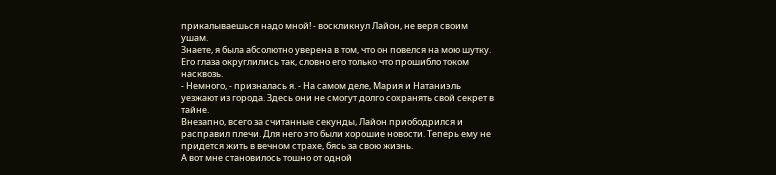прикалываешься надо мной! - воскликнул Лайон, не веря своим ушам.
Знаете, я была абсолютно уверена в том, что он повелся на мою шутку. Его глаза округлились так, словно его только что прошибло током насквозь.
- Немного, - призналась я. - На самом деле, Мария и Натаниэль уезжают из города. Здесь они не смогут долго сохранять свой секрет в тайне.
Внезапно, всего за считанные секунды, Лайон приободрился и расправил плечи. Для него это были хорошие новости. Теперь ему не придется жить в вечном страхе, бясь за свою жизнь.
А вот мне становилось тошно от одной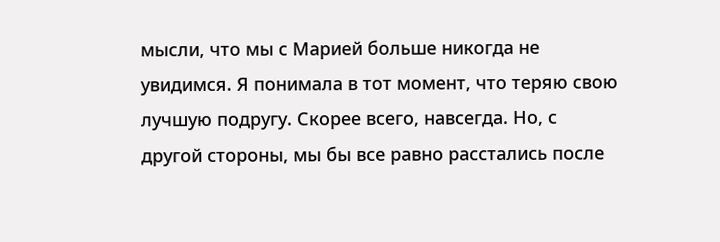мысли, что мы с Марией больше никогда не увидимся. Я понимала в тот момент, что теряю свою лучшую подругу. Скорее всего, навсегда. Но, с другой стороны, мы бы все равно расстались после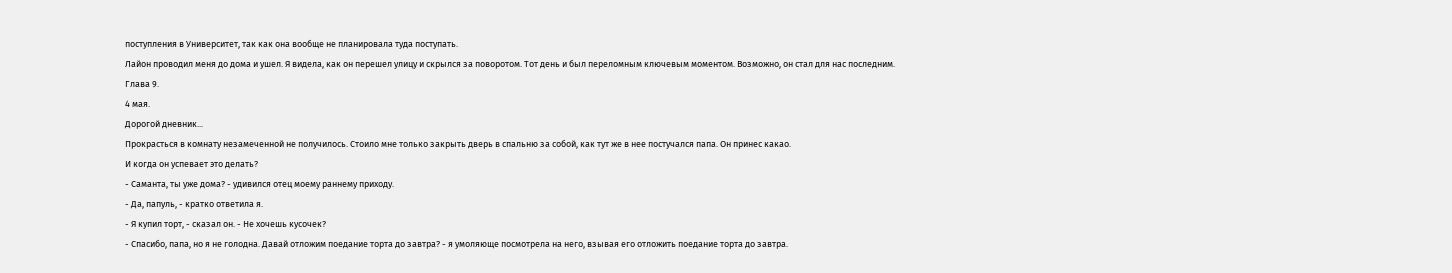поступления в Университет, так как она вообще не планировала туда поступать.
Лайон проводил меня до дома и ушел. Я видела, как он перешел улицу и скрылся за поворотом. Тот день и был переломным ключевым моментом. Возможно, он стал для нас последним.
Глава 9.
4 мая.
Дорогой дневник...
Прокрасться в комнату незамеченной не получилось. Стоило мне только закрыть дверь в спальню за собой, как тут же в нее постучался папа. Он принес какао.
И когда он успевает это делать?
- Саманта, ты уже дома? - удивился отец моему раннему приходу.
- Да, папуль, - кратко ответила я.
- Я купил торт, - сказал он. - Не хочешь кусочек?
- Спасибо, папа, но я не голодна. Давай отложим поедание торта до завтра? - я умоляюще посмотрела на него, взывая его отложить поедание торта до завтра.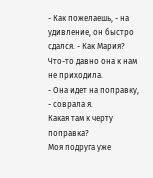- Как пожелаешь, - на удивление, он быстро сдался. - Как Мария? Что-то давно она к нам не приходила.
- Она идет на поправку, - соврала я.
Какая там к черту поправка?
Моя подруга уже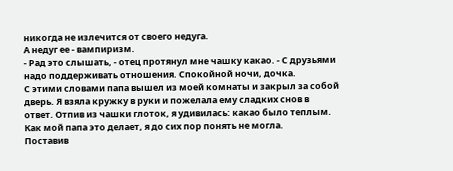никогда не излечится от своего недуга.
А недуг ее - вампиризм.
- Рад это слышать, - отец протянул мне чашку какао. - С друзьями надо поддерживать отношения. Спокойной ночи, дочка.
С этими словами папа вышел из моей комнаты и закрыл за собой дверь. Я взяла кружку в руки и пожелала ему сладких снов в ответ. Отпив из чашки глоток, я удивилась: какао было теплым. Как мой папа это делает, я до сих пор понять не могла.
Поставив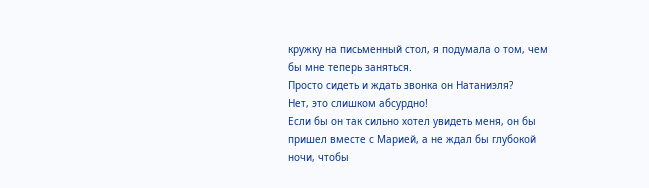кружку на письменный стол, я подумала о том, чем бы мне теперь заняться.
Просто сидеть и ждать звонка он Натаниэля?
Нет, это слишком абсурдно!
Если бы он так сильно хотел увидеть меня, он бы пришел вместе с Марией, а не ждал бы глубокой ночи, чтобы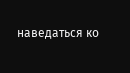наведаться ко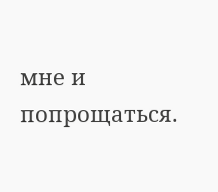мне и попрощаться.